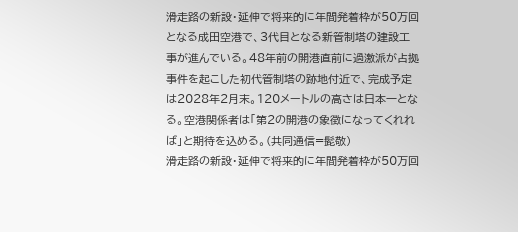滑走路の新設・延伸で将来的に年間発着枠が50万回となる成田空港で、3代目となる新管制塔の建設工事が進んでいる。48年前の開港直前に過激派が占拠事件を起こした初代管制塔の跡地付近で、完成予定は2028年2月末。120メートルの高さは日本一となる。空港関係者は「第2の開港の象徴になってくれれば」と期待を込める。(共同通信=髭敬)
滑走路の新設・延伸で将来的に年間発着枠が50万回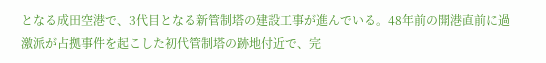となる成田空港で、3代目となる新管制塔の建設工事が進んでいる。48年前の開港直前に過激派が占拠事件を起こした初代管制塔の跡地付近で、完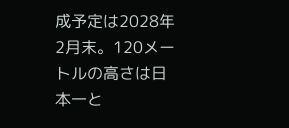成予定は2028年2月末。120メートルの高さは日本一と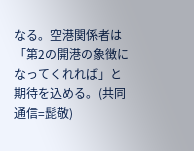なる。空港関係者は「第2の開港の象徴になってくれれば」と期待を込める。(共同通信=髭敬)